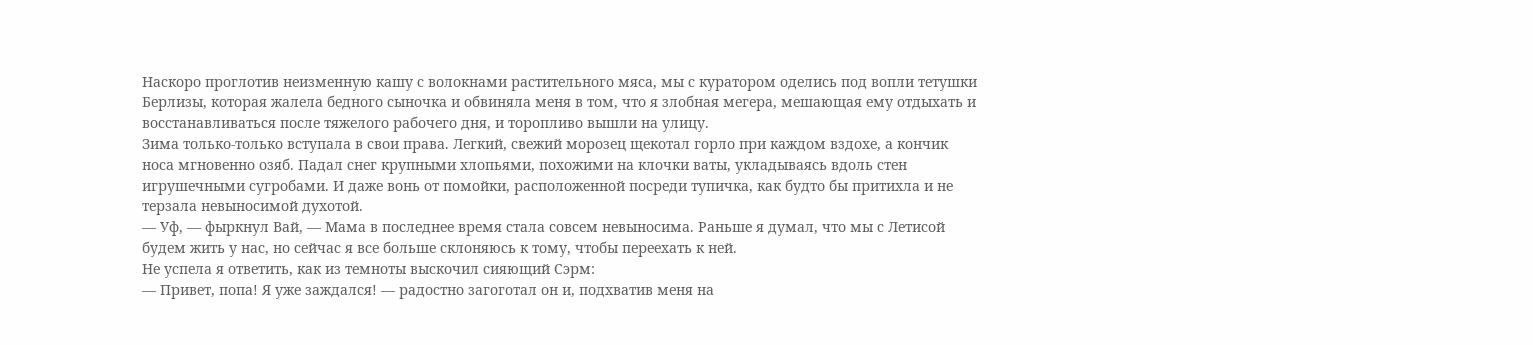Наскоро проглотив неизменную кашу с волокнами растительного мяса, мы с куратором оделись под вопли тетушки Берлизы, которая жалела бедного сыночка и обвиняла меня в том, что я злобная мегера, мешающая ему отдыхать и восстанавливаться после тяжелого рабочего дня, и торопливо вышли на улицу.
Зима только-только вступала в свои права. Легкий, свежий морозец щекотал горло при каждом вздохе, а кончик носа мгновенно озяб. Падал снег крупными хлопьями, похожими на клочки ваты, укладываясь вдоль стен игрушечными сугробами. И даже вонь от помойки, расположенной посреди тупичка, как будто бы притихла и не терзала невыносимой духотой.
— Уф, — фыркнул Вай, — Мама в последнее время стала совсем невыносима. Раньше я думал, что мы с Летисой будем жить у нас, но сейчас я все больше склоняюсь к тому, чтобы переехать к ней.
Не успела я ответить, как из темноты выскочил сияющий Сэрм:
— Привет, попа! Я уже заждался! — радостно загоготал он и, подхватив меня на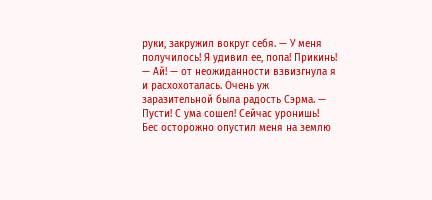руки, закружил вокруг себя. — У меня получилось! Я удивил ее, попа! Прикинь!
— Ай! — от неожиданности взвизгнула я и расхохоталась. Очень уж заразительной была радость Сэрма. — Пусти! С ума сошел! Сейчас уронишь!
Бес осторожно опустил меня на землю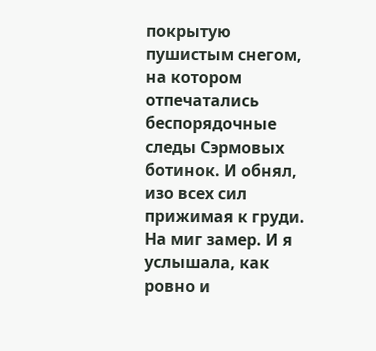покрытую пушистым снегом, на котором отпечатались беспорядочные следы Сэрмовых ботинок. И обнял, изо всех сил прижимая к груди. На миг замер. И я услышала, как ровно и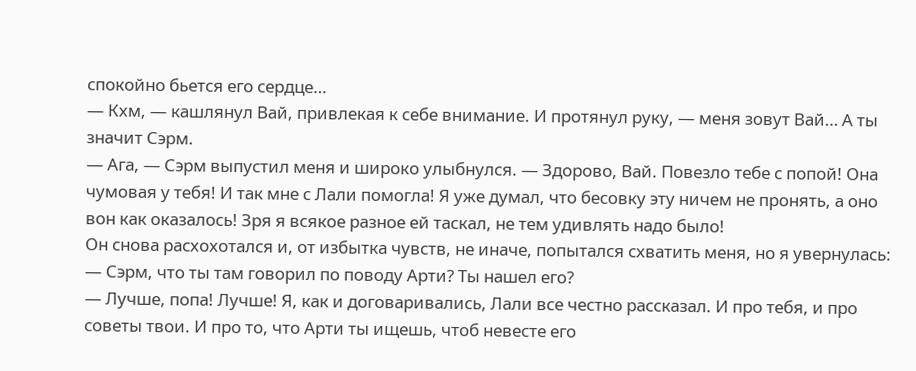спокойно бьется его сердце…
— Кхм, — кашлянул Вай, привлекая к себе внимание. И протянул руку, — меня зовут Вай… А ты значит Сэрм.
— Ага, — Сэрм выпустил меня и широко улыбнулся. — Здорово, Вай. Повезло тебе с попой! Она чумовая у тебя! И так мне с Лали помогла! Я уже думал, что бесовку эту ничем не пронять, а оно вон как оказалось! Зря я всякое разное ей таскал, не тем удивлять надо было!
Он снова расхохотался и, от избытка чувств, не иначе, попытался схватить меня, но я увернулась:
— Сэрм, что ты там говорил по поводу Арти? Ты нашел его?
— Лучше, попа! Лучше! Я, как и договаривались, Лали все честно рассказал. И про тебя, и про советы твои. И про то, что Арти ты ищешь, чтоб невесте его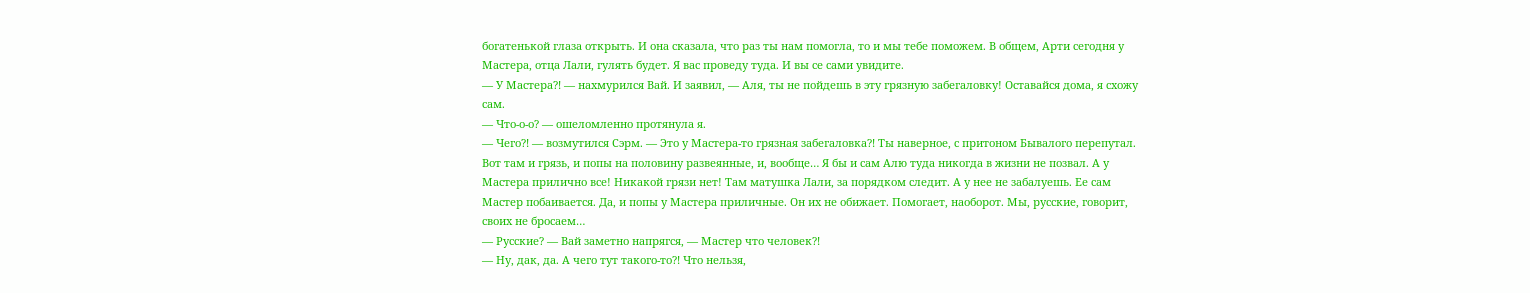богатенькой глаза открыть. И она сказала, что раз ты нам помогла, то и мы тебе поможем. В общем, Арти сегодня у Мастера, отца Лали, гулять будет. Я вас проведу туда. И вы се сами увидите.
— У Мастера⁈ — нахмурился Вай. И заявил, — Аля, ты не пойдешь в эту грязную забегаловку! Оставайся дома, я схожу сам.
— Что-о-о? — ошеломленно протянула я.
— Чего⁈ — возмутился Сэрм. — Это у Мастера-то грязная забегаловка⁈ Ты наверное, с притоном Бывалого перепутал. Вот там и грязь, и попы на половину развеянные, и, вообще… Я бы и сам Алю туда никогда в жизни не позвал. А у Мастера прилично все! Никакой грязи нет! Там матушка Лали, за порядком следит. А у нее не забалуешь. Ее сам Мастер побаивается. Да, и попы у Мастера приличные. Он их не обижает. Помогает, наоборот. Мы, русские, говорит, своих не бросаем…
— Русские? — Вай заметно напрягся, — Мастер что человек⁈
— Ну, дак, да. А чего тут такого-то⁈ Что нельзя,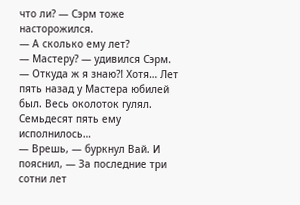что ли? — Сэрм тоже насторожился.
— А сколько ему лет?
— Мастеру? — удивился Сэрм. — Откуда ж я знаю⁈ Хотя… Лет пять назад у Мастера юбилей был. Весь околоток гулял. Семьдесят пять ему исполнилось…
— Врешь, — буркнул Вай. И пояснил, — За последние три сотни лет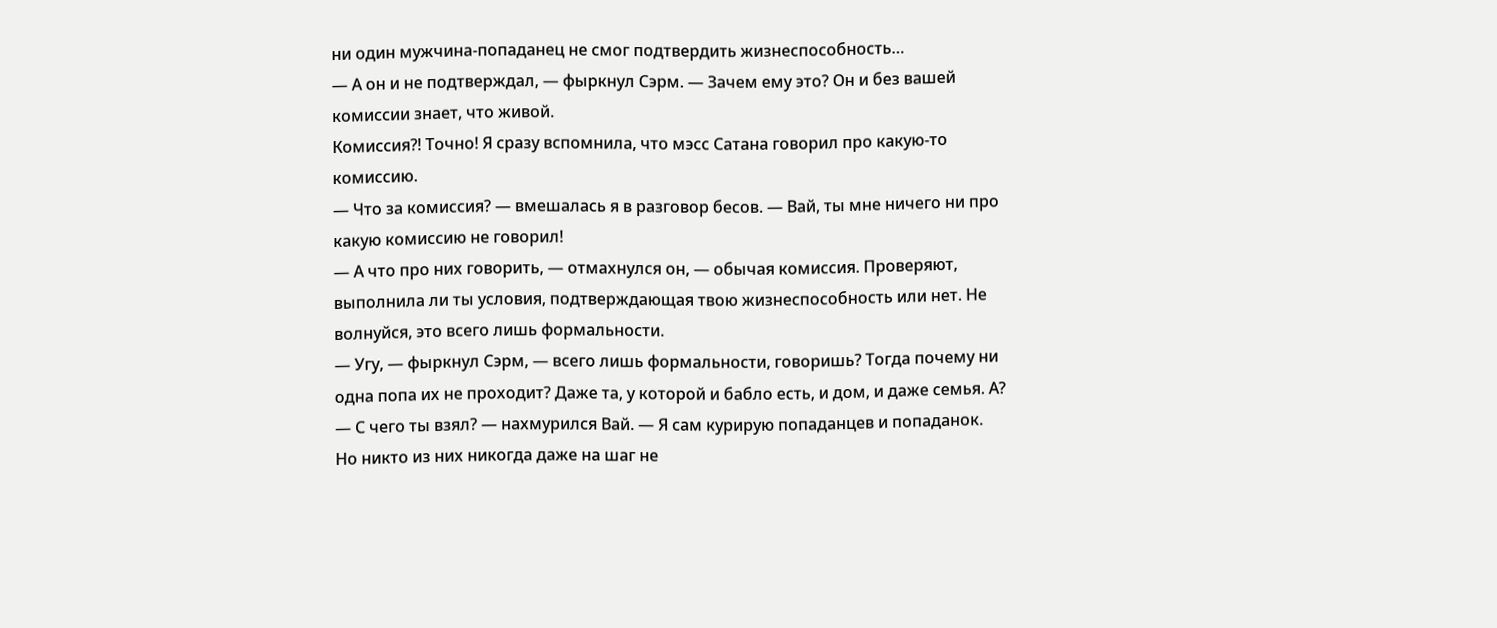ни один мужчина-попаданец не смог подтвердить жизнеспособность…
— А он и не подтверждал, — фыркнул Сэрм. — Зачем ему это? Он и без вашей комиссии знает, что живой.
Комиссия⁈ Точно! Я сразу вспомнила, что мэсс Сатана говорил про какую-то комиссию.
— Что за комиссия? — вмешалась я в разговор бесов. — Вай, ты мне ничего ни про какую комиссию не говорил!
— А что про них говорить, — отмахнулся он, — обычая комиссия. Проверяют, выполнила ли ты условия, подтверждающая твою жизнеспособность или нет. Не волнуйся, это всего лишь формальности.
— Угу, — фыркнул Сэрм, — всего лишь формальности, говоришь? Тогда почему ни одна попа их не проходит? Даже та, у которой и бабло есть, и дом, и даже семья. А?
— С чего ты взял? — нахмурился Вай. — Я сам курирую попаданцев и попаданок. Но никто из них никогда даже на шаг не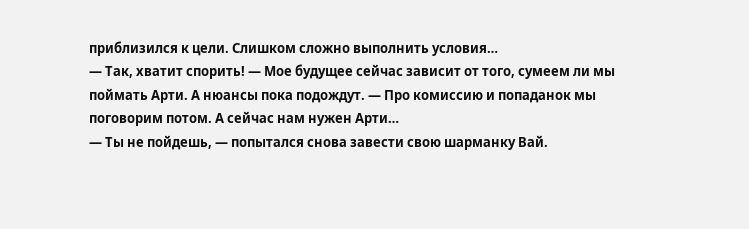приблизился к цели. Слишком сложно выполнить условия…
— Так, хватит спорить! — Мое будущее сейчас зависит от того, сумеем ли мы поймать Арти. А нюансы пока подождут. — Про комиссию и попаданок мы поговорим потом. А сейчас нам нужен Арти…
— Ты не пойдешь, — попытался снова завести свою шарманку Вай.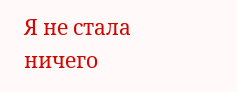Я не стала ничего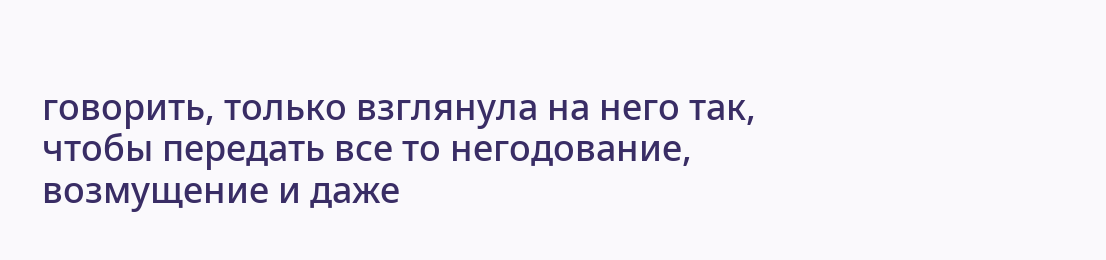говорить, только взглянула на него так, чтобы передать все то негодование, возмущение и даже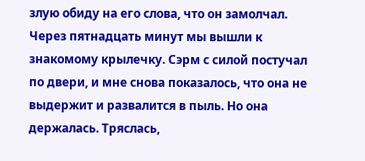злую обиду на его слова, что он замолчал.
Через пятнадцать минут мы вышли к знакомому крылечку. Сэрм с силой постучал по двери, и мне снова показалось, что она не выдержит и развалится в пыль. Но она держалась. Тряслась,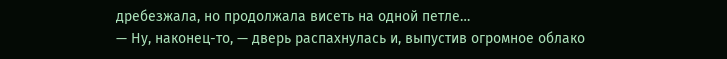дребезжала, но продолжала висеть на одной петле…
— Ну, наконец-то, — дверь распахнулась и, выпустив огромное облако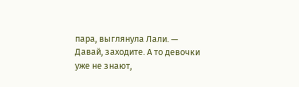пара, выглянула Лали. — Давай, заходите. А то девочки уже не знают,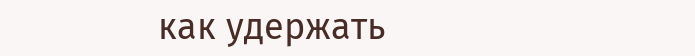как удержать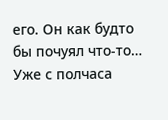его. Он как будто бы почуял что-то… Уже с полчаса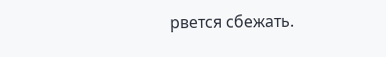рвется сбежать.